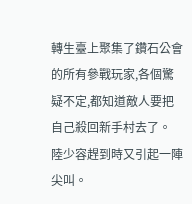轉生臺上聚集了鑽石公會的所有參戰玩家,各個驚疑不定,都知道敵人要把自己殺回新手村去了。
陸少容趕到時又引起一陣尖叫。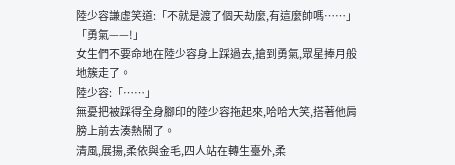陸少容謙虛笑道:「不就是渡了個天劫麼,有這麼帥嗎……」
「勇氣——!」
女生們不要命地在陸少容身上踩過去,搶到勇氣,眾星捧月般地簇走了。
陸少容:「……」
無憂把被踩得全身腳印的陸少容拖起來,哈哈大笑,搭著他肩膀上前去湊熱鬧了。
清風,展揚,柔依與金毛,四人站在轉生臺外,柔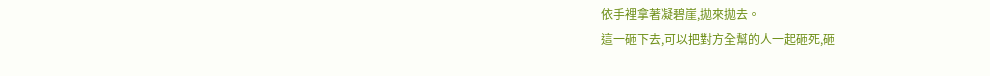依手裡拿著凝碧崖,拋來拋去。
這一砸下去,可以把對方全幫的人一起砸死,砸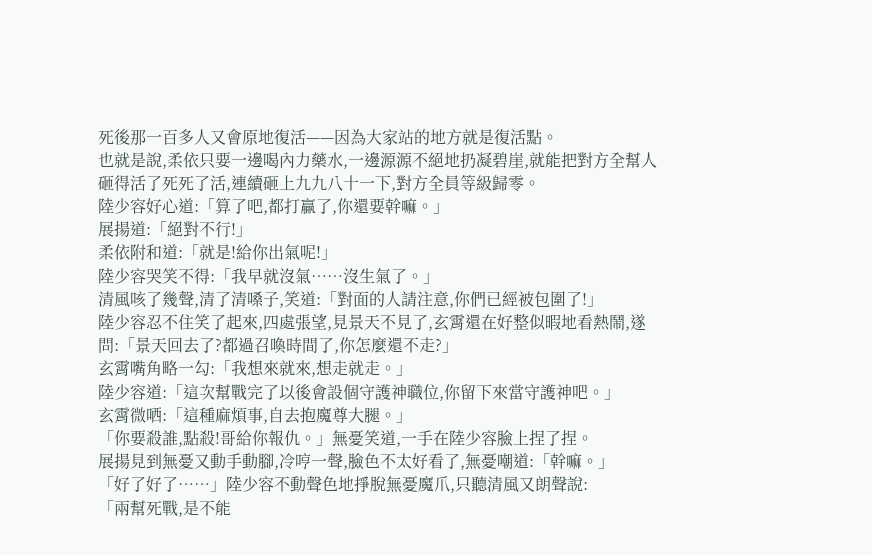死後那一百多人又會原地復活——因為大家站的地方就是復活點。
也就是說,柔依只要一邊喝內力藥水,一邊源源不絕地扔凝碧崖,就能把對方全幫人砸得活了死死了活,連續砸上九九八十一下,對方全員等級歸零。
陸少容好心道:「算了吧,都打贏了,你還要幹嘛。」
展揚道:「絕對不行!」
柔依附和道:「就是!給你出氣呢!」
陸少容哭笑不得:「我早就沒氣……沒生氣了。」
清風咳了幾聲,清了清嗓子,笑道:「對面的人請注意,你們已經被包圍了!」
陸少容忍不住笑了起來,四處張望,見景天不見了,玄霄還在好整似暇地看熱鬧,遂問:「景天回去了?都過召喚時間了,你怎麼還不走?」
玄霄嘴角略一勾:「我想來就來,想走就走。」
陸少容道:「這次幫戰完了以後會設個守護神職位,你留下來當守護神吧。」
玄霄微哂:「這種麻煩事,自去抱魔尊大腿。」
「你要殺誰,點殺!哥給你報仇。」無憂笑道,一手在陸少容臉上捏了捏。
展揚見到無憂又動手動腳,冷哼一聲,臉色不太好看了,無憂嘲道:「幹嘛。」
「好了好了……」陸少容不動聲色地掙脫無憂魔爪,只聽清風又朗聲說:
「兩幫死戰,是不能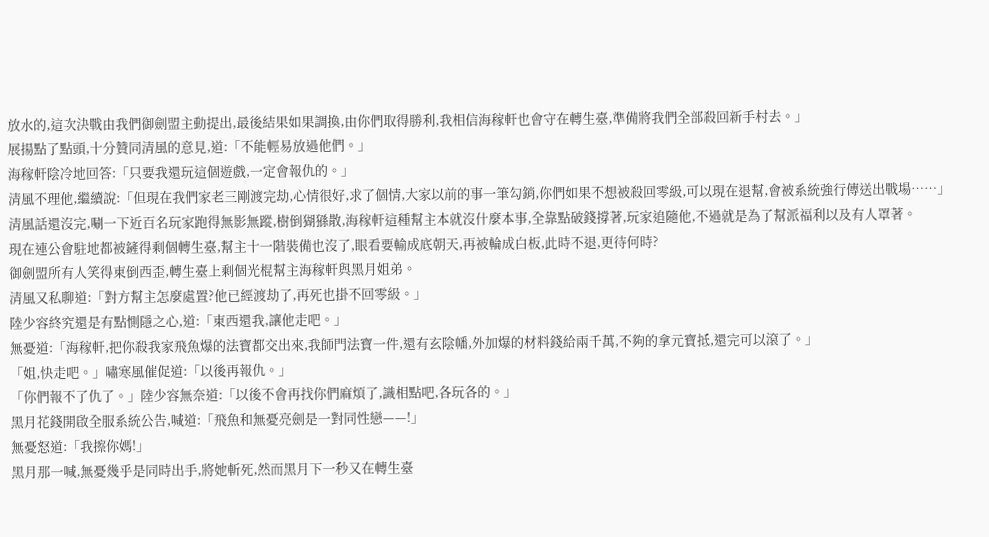放水的,這次決戰由我們御劍盟主動提出,最後結果如果調換,由你們取得勝利,我相信海稼軒也會守在轉生臺,準備將我們全部殺回新手村去。」
展揚點了點頭,十分贊同清風的意見,道:「不能輕易放過他們。」
海稼軒陰冷地回答:「只要我還玩這個遊戲,一定會報仇的。」
清風不理他,繼續說:「但現在我們家老三剛渡完劫,心情很好,求了個情,大家以前的事一筆勾銷,你們如果不想被殺回零級,可以現在退幫,會被系統強行傳送出戰場……」
清風話還沒完,唰一下近百名玩家跑得無影無蹤,樹倒猢猻散,海稼軒這種幫主本就沒什麼本事,全靠點破錢撐著,玩家追隨他,不過就是為了幫派福利以及有人罩著。
現在連公會駐地都被鏟得剩個轉生臺,幫主十一階裝備也沒了,眼看要輸成底朝天,再被輪成白板,此時不退,更待何時?
御劍盟所有人笑得東倒西歪,轉生臺上剩個光棍幫主海稼軒與黑月姐弟。
清風又私聊道:「對方幫主怎麼處置?他已經渡劫了,再死也掛不回零級。」
陸少容終究還是有點惻隱之心,道:「東西還我,讓他走吧。」
無憂道:「海稼軒,把你殺我家飛魚爆的法寶都交出來,我師門法寶一件,還有玄陰幡,外加爆的材料錢給兩千萬,不夠的拿元寶抵,還完可以滾了。」
「姐,快走吧。」嘯寒風催促道:「以後再報仇。」
「你們報不了仇了。」陸少容無奈道:「以後不會再找你們麻煩了,識相點吧,各玩各的。」
黑月花錢開啟全服系統公告,喊道:「飛魚和無憂亮劍是一對同性戀——!」
無憂怒道:「我擦你媽!」
黑月那一喊,無憂幾乎是同時出手,將她斬死,然而黑月下一秒又在轉生臺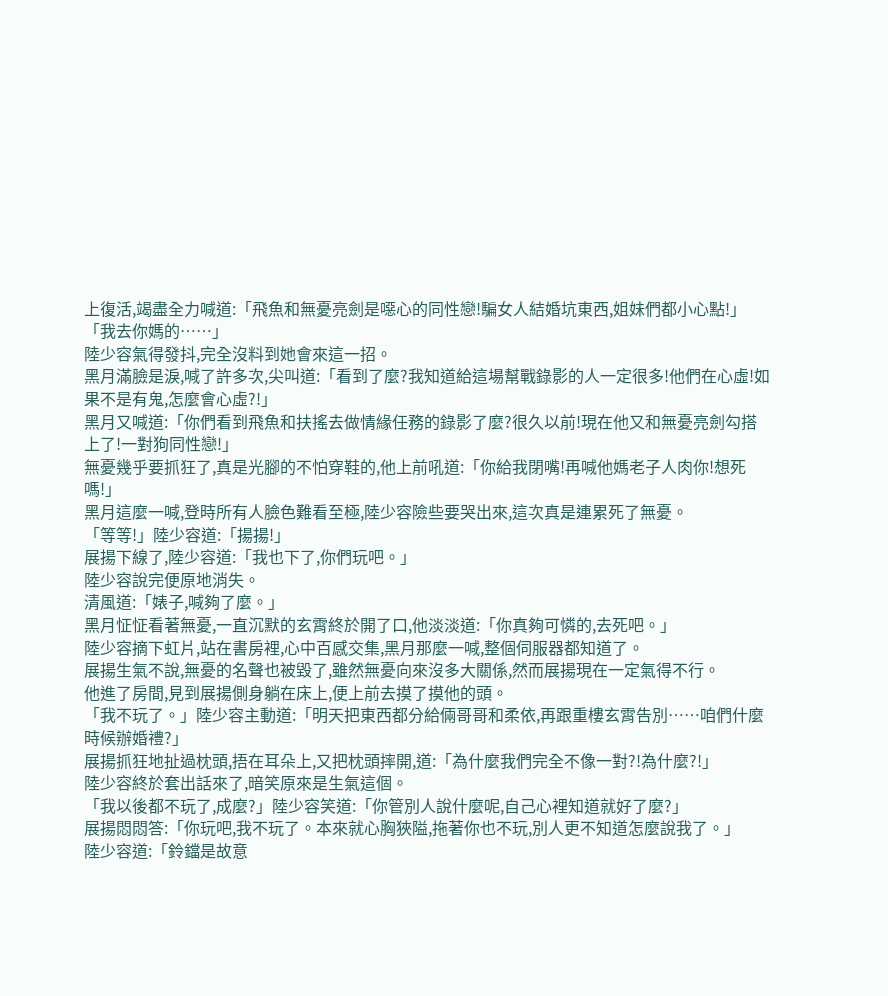上復活,竭盡全力喊道:「飛魚和無憂亮劍是噁心的同性戀!騙女人結婚坑東西,姐妹們都小心點!」
「我去你媽的……」
陸少容氣得發抖,完全沒料到她會來這一招。
黑月滿臉是淚,喊了許多次,尖叫道:「看到了麼?我知道給這場幫戰錄影的人一定很多!他們在心虛!如果不是有鬼,怎麼會心虛?!」
黑月又喊道:「你們看到飛魚和扶搖去做情緣任務的錄影了麼?很久以前!現在他又和無憂亮劍勾搭上了!一對狗同性戀!」
無憂幾乎要抓狂了,真是光腳的不怕穿鞋的,他上前吼道:「你給我閉嘴!再喊他媽老子人肉你!想死嗎!」
黑月這麼一喊,登時所有人臉色難看至極,陸少容險些要哭出來,這次真是連累死了無憂。
「等等!」陸少容道:「揚揚!」
展揚下線了,陸少容道:「我也下了,你們玩吧。」
陸少容說完便原地消失。
清風道:「婊子,喊夠了麼。」
黑月怔怔看著無憂,一直沉默的玄霄終於開了口,他淡淡道:「你真夠可憐的,去死吧。」
陸少容摘下虹片,站在書房裡,心中百感交集,黑月那麼一喊,整個伺服器都知道了。
展揚生氣不說,無憂的名聲也被毀了,雖然無憂向來沒多大關係,然而展揚現在一定氣得不行。
他進了房間,見到展揚側身躺在床上,便上前去摸了摸他的頭。
「我不玩了。」陸少容主動道:「明天把東西都分給倆哥哥和柔依,再跟重樓玄霄告別……咱們什麼時候辦婚禮?」
展揚抓狂地扯過枕頭,捂在耳朵上,又把枕頭摔開,道:「為什麼我們完全不像一對?!為什麼?!」
陸少容終於套出話來了,暗笑原來是生氣這個。
「我以後都不玩了,成麼?」陸少容笑道:「你管別人說什麼呢,自己心裡知道就好了麼?」
展揚悶悶答:「你玩吧,我不玩了。本來就心胸狹隘,拖著你也不玩,別人更不知道怎麼說我了。」
陸少容道:「鈴鐺是故意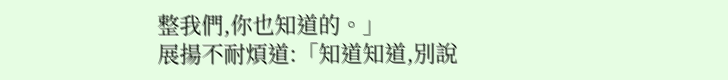整我們,你也知道的。」
展揚不耐煩道:「知道知道,別說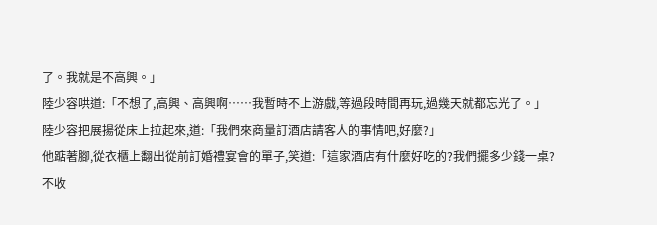了。我就是不高興。」
陸少容哄道:「不想了,高興、高興啊……我暫時不上游戲,等過段時間再玩,過幾天就都忘光了。」
陸少容把展揚從床上拉起來,道:「我們來商量訂酒店請客人的事情吧,好麼?」
他踮著腳,從衣櫃上翻出從前訂婚禮宴會的單子,笑道:「這家酒店有什麼好吃的?我們擺多少錢一桌?不收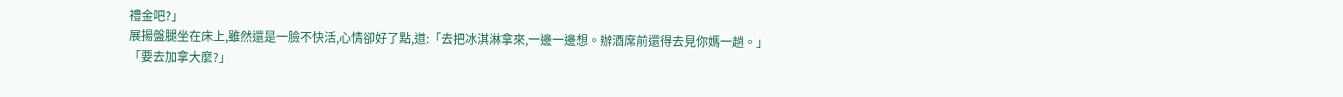禮金吧?」
展揚盤腿坐在床上,雖然還是一臉不快活,心情卻好了點,道:「去把冰淇淋拿來,一邊一邊想。辦酒席前還得去見你媽一趟。」
「要去加拿大麼?」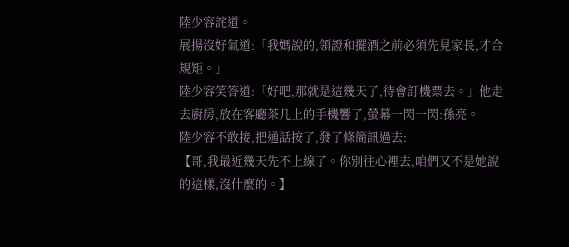陸少容詫道。
展揚沒好氣道:「我媽說的,領證和擺酒之前必須先見家長,才合規矩。」
陸少容笑答道:「好吧,那就是這幾天了,待會訂機票去。」他走去廚房,放在客廳茶几上的手機響了,螢幕一閃一閃:孫亮。
陸少容不敢接,把通話按了,發了條簡訊過去:
【哥,我最近幾天先不上線了。你別往心裡去,咱們又不是她說的這樣,沒什麼的。】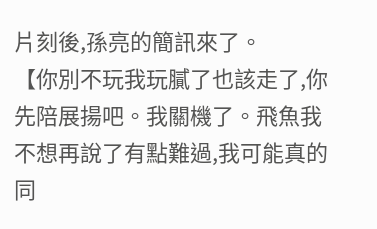片刻後,孫亮的簡訊來了。
【你別不玩我玩膩了也該走了,你先陪展揚吧。我關機了。飛魚我不想再說了有點難過,我可能真的同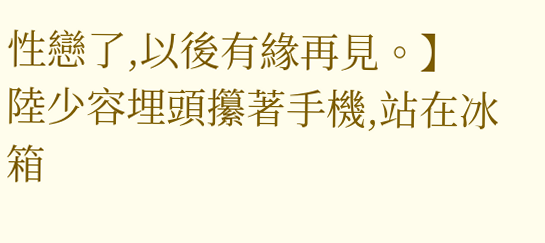性戀了,以後有緣再見。】
陸少容埋頭攥著手機,站在冰箱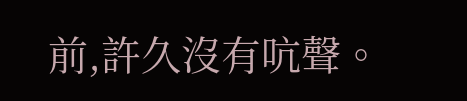前,許久沒有吭聲。